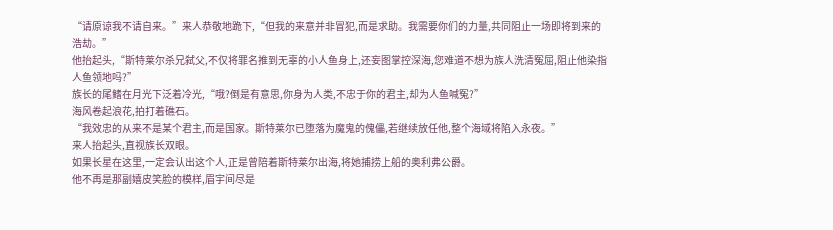“请原谅我不请自来。”来人恭敬地跪下,“但我的来意并非冒犯,而是求助。我需要你们的力量,共同阻止一场即将到来的浩劫。”
他抬起头,“斯特莱尔杀兄弑父,不仅将罪名推到无辜的小人鱼身上,还妄图掌控深海,您难道不想为族人洗清冤屈,阻止他染指人鱼领地吗?”
族长的尾鳍在月光下泛着冷光,“哦?倒是有意思,你身为人类,不忠于你的君主,却为人鱼喊冤?”
海风卷起浪花,拍打着礁石。
“我效忠的从来不是某个君主,而是国家。斯特莱尔已堕落为魔鬼的傀儡,若继续放任他,整个海域将陷入永夜。”
来人抬起头,直视族长双眼。
如果长星在这里,一定会认出这个人,正是曾陪着斯特莱尔出海,将她捕捞上船的奥利弗公爵。
他不再是那副嬉皮笑脸的模样,眉宇间尽是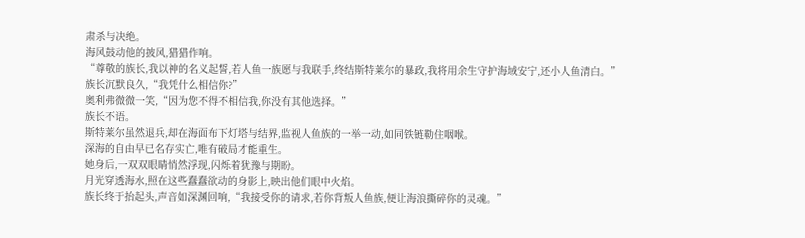肃杀与决绝。
海风鼓动他的披风,猎猎作响。
“尊敬的族长,我以神的名义起誓,若人鱼一族愿与我联手,终结斯特莱尔的暴政,我将用余生守护海域安宁,还小人鱼清白。”
族长沉默良久,“我凭什么相信你?”
奥利弗微微一笑,“因为您不得不相信我,你没有其他选择。”
族长不语。
斯特莱尔虽然退兵,却在海面布下灯塔与结界,监视人鱼族的一举一动,如同铁链勒住咽喉。
深海的自由早已名存实亡,唯有破局才能重生。
她身后,一双双眼睛悄然浮现,闪烁着犹豫与期盼。
月光穿透海水,照在这些蠢蠢欲动的身影上,映出他们眼中火焰。
族长终于抬起头,声音如深渊回响,“我接受你的请求,若你背叛人鱼族,便让海浪撕碎你的灵魂。”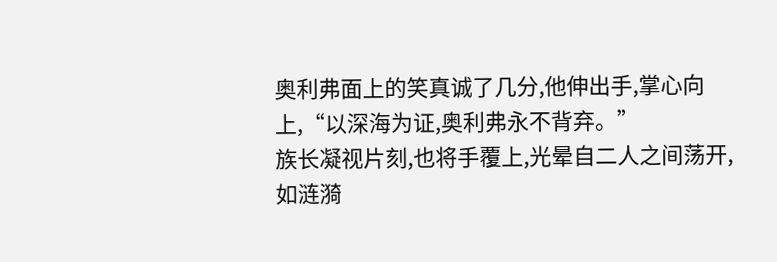奥利弗面上的笑真诚了几分,他伸出手,掌心向上,“以深海为证,奥利弗永不背弃。”
族长凝视片刻,也将手覆上,光晕自二人之间荡开,如涟漪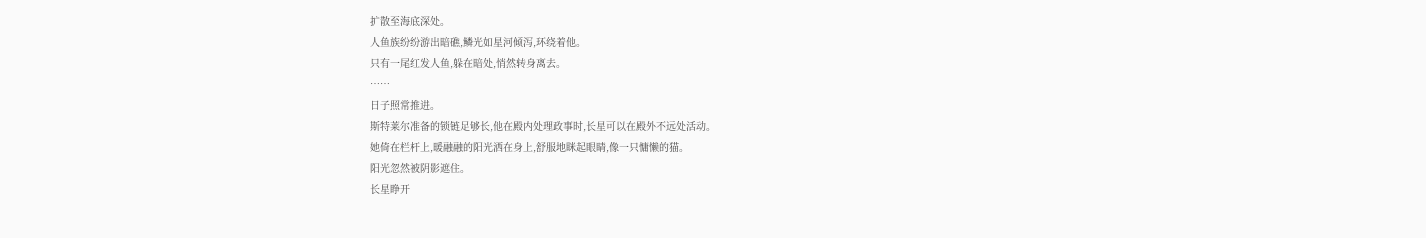扩散至海底深处。
人鱼族纷纷游出暗礁,鳞光如星河倾泻,环绕着他。
只有一尾红发人鱼,躲在暗处,悄然转身离去。
……
日子照常推进。
斯特莱尔准备的锁链足够长,他在殿内处理政事时,长星可以在殿外不远处活动。
她倚在栏杆上,暖融融的阳光洒在身上,舒服地眯起眼睛,像一只慵懒的猫。
阳光忽然被阴影遮住。
长星睁开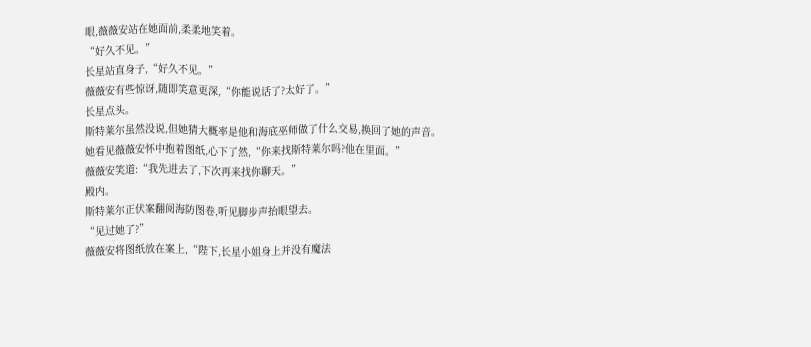眼,薇薇安站在她面前,柔柔地笑着。
“好久不见。”
长星站直身子,“好久不见。”
薇薇安有些惊讶,随即笑意更深,“你能说话了?太好了。”
长星点头。
斯特莱尔虽然没说,但她猜大概率是他和海底巫师做了什么交易,换回了她的声音。
她看见薇薇安怀中抱着图纸,心下了然,“你来找斯特莱尔吗?他在里面。”
薇薇安笑道:“我先进去了,下次再来找你聊天。”
殿内。
斯特莱尔正伏案翻阅海防图卷,听见脚步声抬眼望去。
“见过她了?”
薇薇安将图纸放在案上,“陛下,长星小姐身上并没有魔法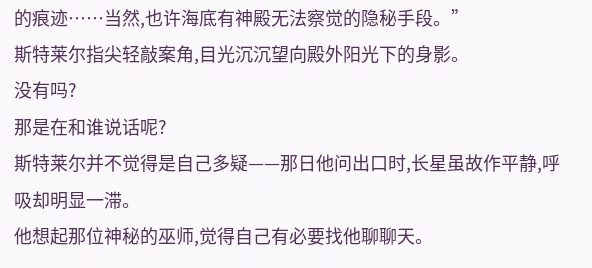的痕迹……当然,也许海底有神殿无法察觉的隐秘手段。”
斯特莱尔指尖轻敲案角,目光沉沉望向殿外阳光下的身影。
没有吗?
那是在和谁说话呢?
斯特莱尔并不觉得是自己多疑——那日他问出口时,长星虽故作平静,呼吸却明显一滞。
他想起那位神秘的巫师,觉得自己有必要找他聊聊天。